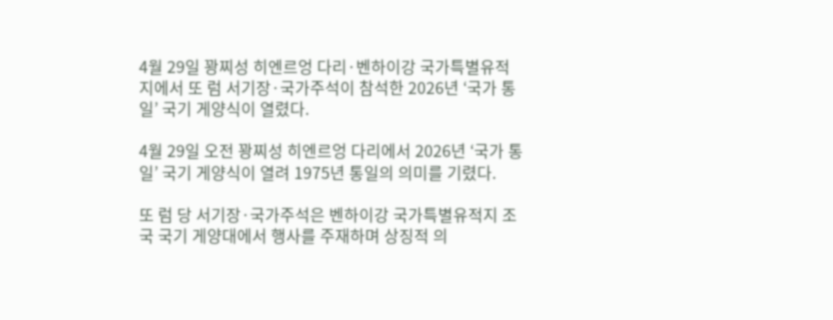4월 29일 꽝찌성 히엔르엉 다리·벤하이강 국가특별유적지에서 또 럼 서기장·국가주석이 참석한 2026년 ‘국가 통일’ 국기 게양식이 열렸다.

4월 29일 오전 꽝찌성 히엔르엉 다리에서 2026년 ‘국가 통일’ 국기 게양식이 열려 1975년 통일의 의미를 기렸다.

또 럼 당 서기장·국가주석은 벤하이강 국가특별유적지 조국 국기 게양대에서 행사를 주재하며 상징적 의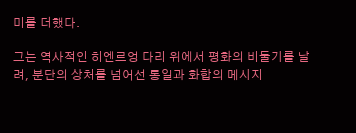미를 더했다.

그는 역사적인 히엔르엉 다리 위에서 평화의 비둘기를 날려, 분단의 상처를 넘어선 통일과 화합의 메시지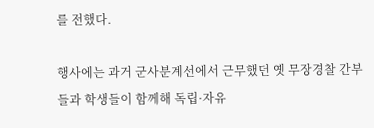를 전했다.

행사에는 과거 군사분계선에서 근무했던 옛 무장경찰 간부들과 학생들이 함께해 독립·자유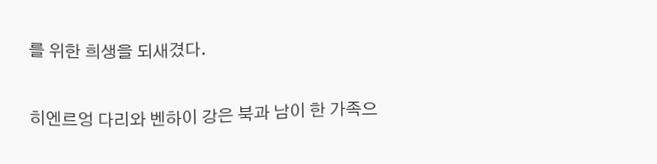를 위한 희생을 되새겼다.

히엔르엉 다리와 벤하이 강은 북과 남이 한 가족으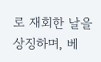로 재회한 날을 상징하며, 베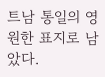트남 통일의 영원한 표지로 남았다.